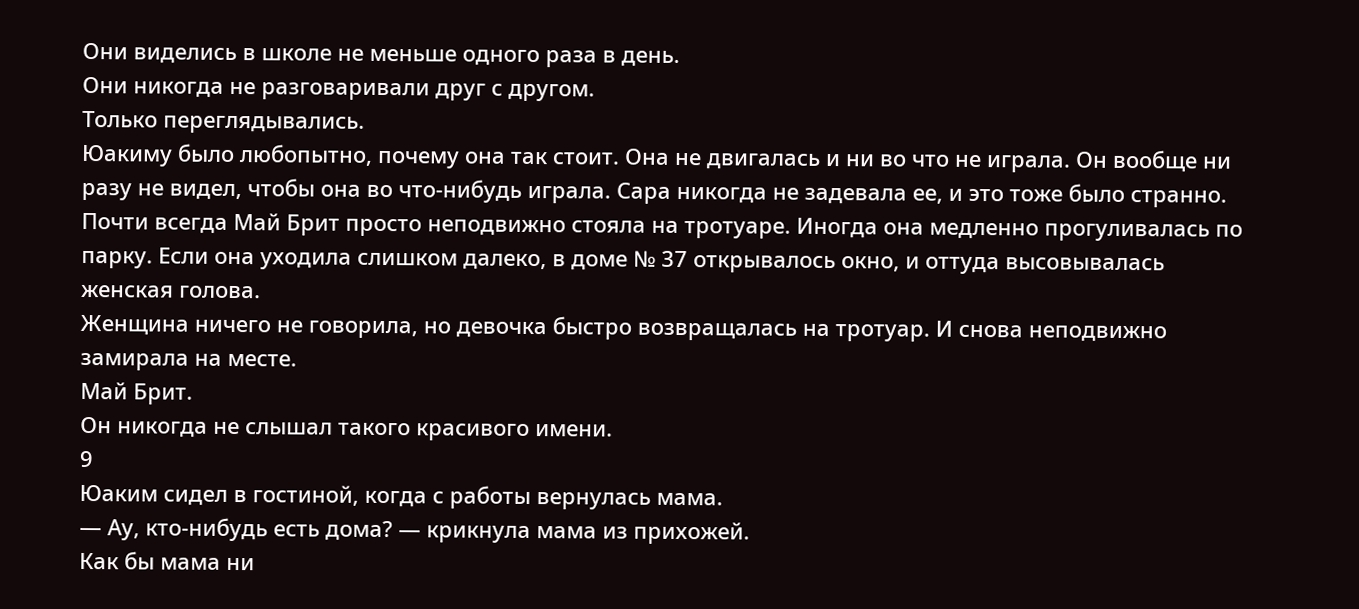Они виделись в школе не меньше одного раза в день.
Они никогда не разговаривали друг с другом.
Только переглядывались.
Юакиму было любопытно, почему она так стоит. Она не двигалась и ни во что не играла. Он вообще ни разу не видел, чтобы она во что-нибудь играла. Сара никогда не задевала ее, и это тоже было странно.
Почти всегда Май Брит просто неподвижно стояла на тротуаре. Иногда она медленно прогуливалась по парку. Если она уходила слишком далеко, в доме № 37 открывалось окно, и оттуда высовывалась женская голова.
Женщина ничего не говорила, но девочка быстро возвращалась на тротуар. И снова неподвижно замирала на месте.
Май Брит.
Он никогда не слышал такого красивого имени.
9
Юаким сидел в гостиной, когда с работы вернулась мама.
— Ау, кто-нибудь есть дома? — крикнула мама из прихожей.
Как бы мама ни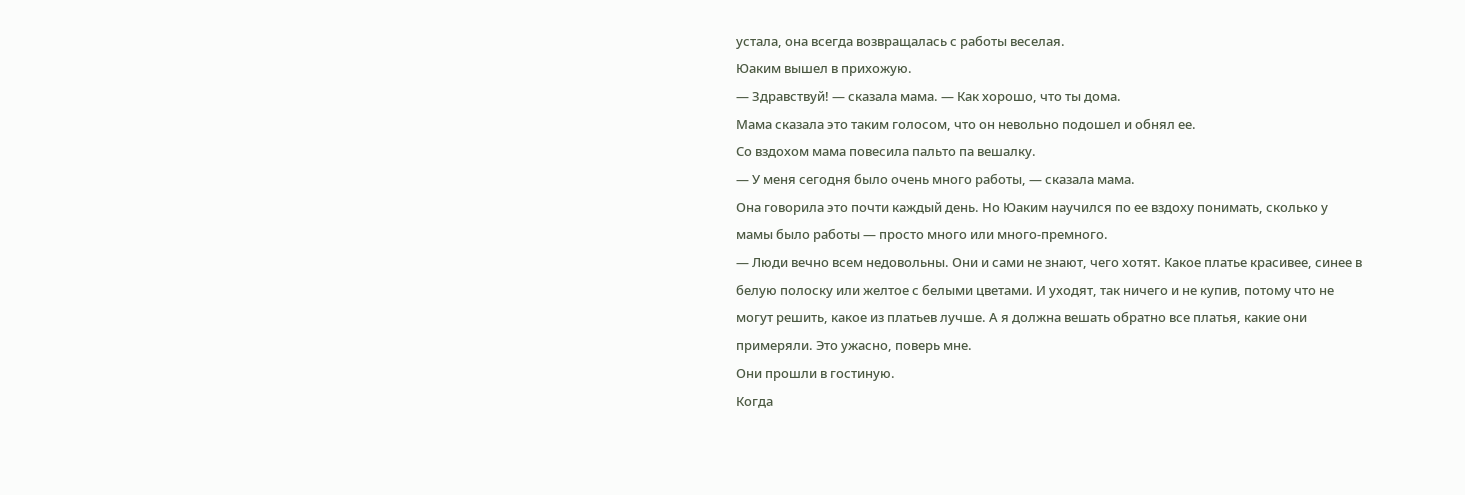устала, она всегда возвращалась с работы веселая.
Юаким вышел в прихожую.
— Здравствуй! — сказала мама. — Как хорошо, что ты дома.
Мама сказала это таким голосом, что он невольно подошел и обнял ее.
Со вздохом мама повесила пальто па вешалку.
— У меня сегодня было очень много работы, — сказала мама.
Она говорила это почти каждый день. Но Юаким научился по ее вздоху понимать, сколько у мамы было работы — просто много или много-премного.
— Люди вечно всем недовольны. Они и сами не знают, чего хотят. Какое платье красивее, синее в белую полоску или желтое с белыми цветами. И уходят, так ничего и не купив, потому что не могут решить, какое из платьев лучше. А я должна вешать обратно все платья, какие они примеряли. Это ужасно, поверь мне.
Они прошли в гостиную.
Когда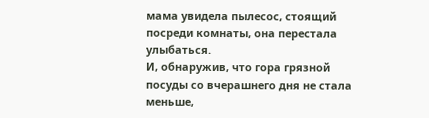мама увидела пылесос, стоящий посреди комнаты, она перестала улыбаться.
И, обнаружив, что гора грязной посуды со вчерашнего дня не стала меньше,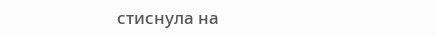стиснула на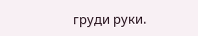груди руки.